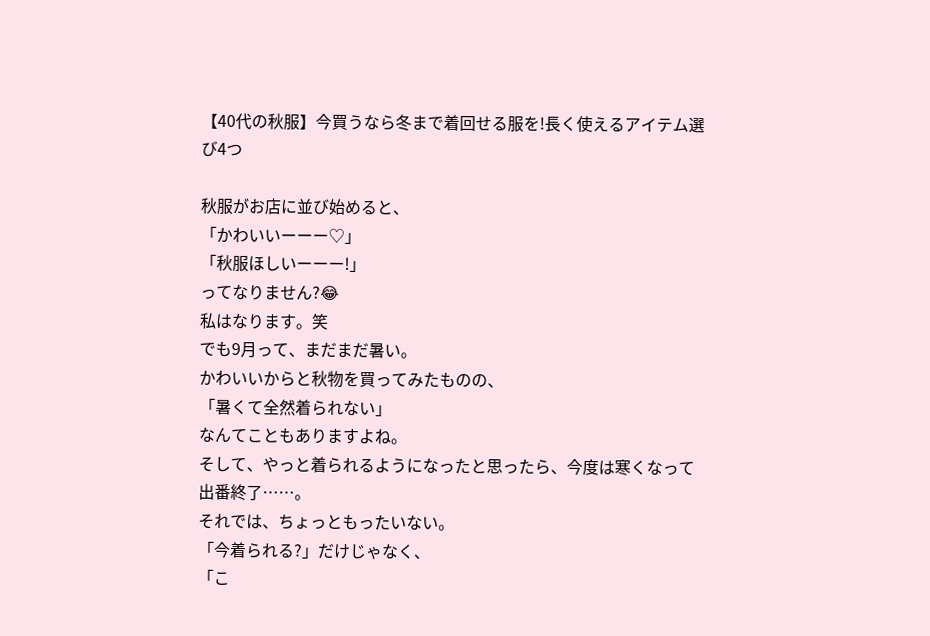【40代の秋服】今買うなら冬まで着回せる服を!長く使えるアイテム選び4つ

秋服がお店に並び始めると、
「かわいいーーー♡」
「秋服ほしいーーー!」
ってなりません?😂
私はなります。笑
でも9月って、まだまだ暑い。
かわいいからと秋物を買ってみたものの、
「暑くて全然着られない」
なんてこともありますよね。
そして、やっと着られるようになったと思ったら、今度は寒くなって出番終了……。
それでは、ちょっともったいない。
「今着られる?」だけじゃなく、
「こ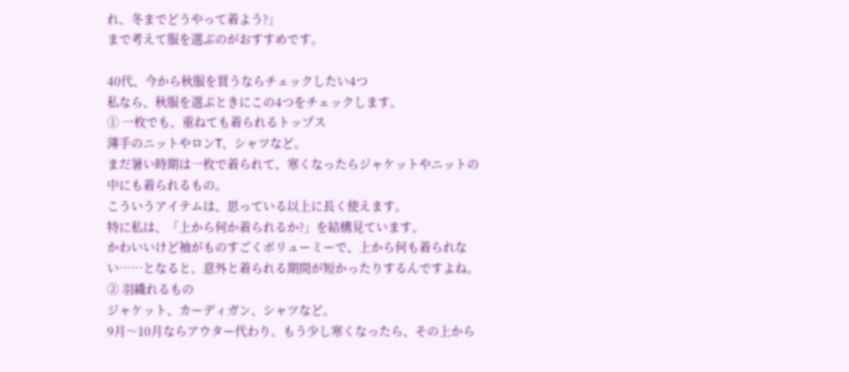れ、冬までどうやって着よう?」
まで考えて服を選ぶのがおすすめです。

40代、今から秋服を買うならチェックしたい4つ
私なら、秋服を選ぶときにこの4つをチェックします。
① 一枚でも、重ねても着られるトップス
薄手のニットやロンT、シャツなど。
まだ暑い時期は一枚で着られて、寒くなったらジャケットやニットの中にも着られるもの。
こういうアイテムは、思っている以上に長く使えます。
特に私は、「上から何か着られるか?」を結構見ています。
かわいいけど袖がものすごくボリューミーで、上から何も着られない……となると、意外と着られる期間が短かったりするんですよね。
② 羽織れるもの
ジャケット、カーディガン、シャツなど。
9月〜10月ならアウター代わり。もう少し寒くなったら、その上から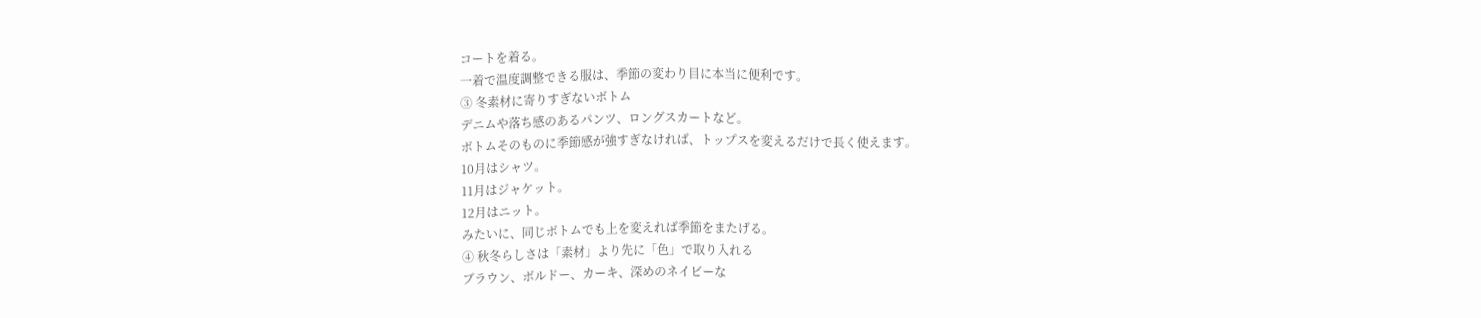コートを着る。
一着で温度調整できる服は、季節の変わり目に本当に便利です。
③ 冬素材に寄りすぎないボトム
デニムや落ち感のあるパンツ、ロングスカートなど。
ボトムそのものに季節感が強すぎなければ、トップスを変えるだけで長く使えます。
10月はシャツ。
11月はジャケット。
12月はニット。
みたいに、同じボトムでも上を変えれば季節をまたげる。
④ 秋冬らしさは「素材」より先に「色」で取り入れる
ブラウン、ボルドー、カーキ、深めのネイビーな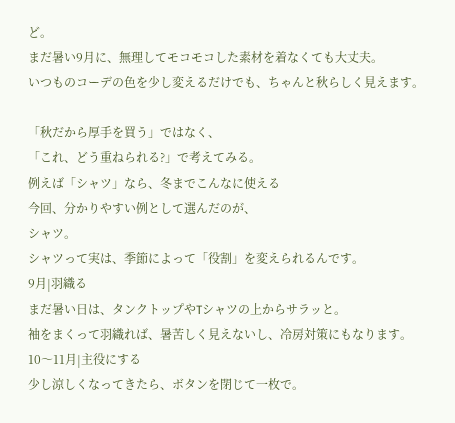ど。
まだ暑い9月に、無理してモコモコした素材を着なくても大丈夫。
いつものコーデの色を少し変えるだけでも、ちゃんと秋らしく見えます。

「秋だから厚手を買う」ではなく、
「これ、どう重ねられる?」で考えてみる。
例えば「シャツ」なら、冬までこんなに使える
今回、分かりやすい例として選んだのが、
シャツ。
シャツって実は、季節によって「役割」を変えられるんです。
9月|羽織る
まだ暑い日は、タンクトップやTシャツの上からサラッと。
袖をまくって羽織れば、暑苦しく見えないし、冷房対策にもなります。
10〜11月|主役にする
少し涼しくなってきたら、ボタンを閉じて一枚で。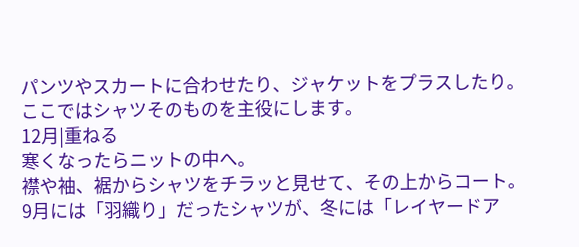パンツやスカートに合わせたり、ジャケットをプラスしたり。
ここではシャツそのものを主役にします。
12月|重ねる
寒くなったらニットの中へ。
襟や袖、裾からシャツをチラッと見せて、その上からコート。
9月には「羽織り」だったシャツが、冬には「レイヤードア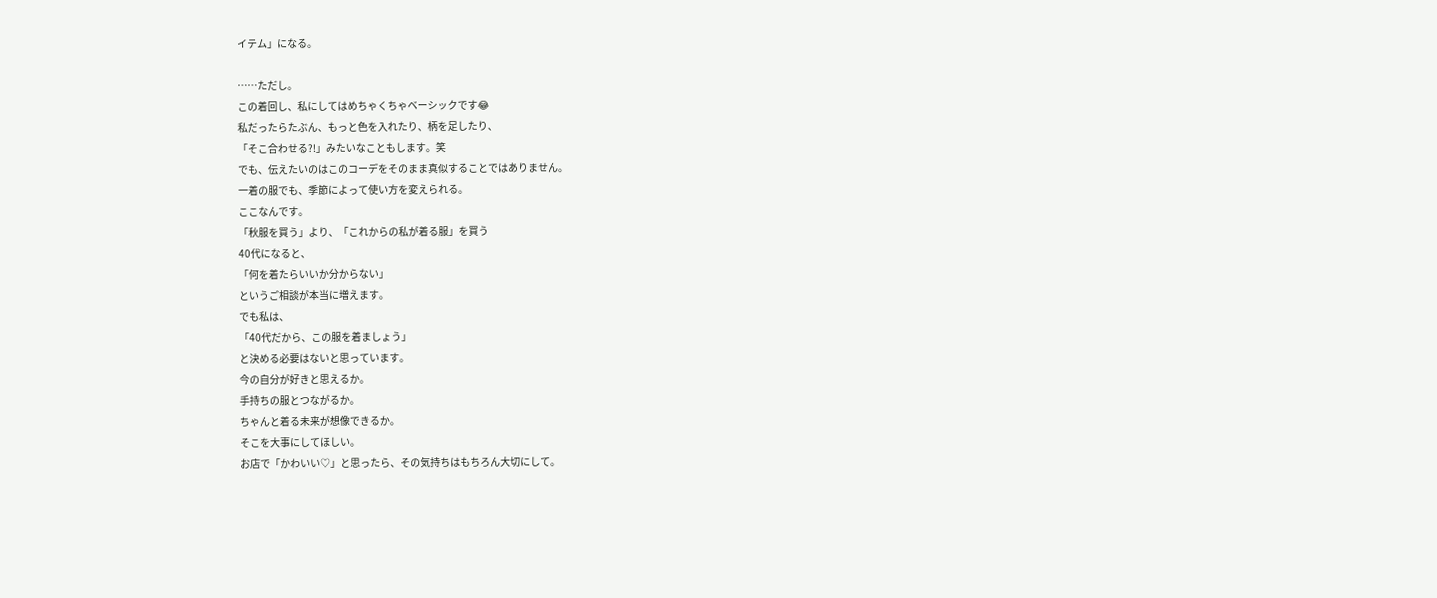イテム」になる。

……ただし。
この着回し、私にしてはめちゃくちゃベーシックです😂
私だったらたぶん、もっと色を入れたり、柄を足したり、
「そこ合わせる?!」みたいなこともします。笑
でも、伝えたいのはこのコーデをそのまま真似することではありません。
一着の服でも、季節によって使い方を変えられる。
ここなんです。
「秋服を買う」より、「これからの私が着る服」を買う
40代になると、
「何を着たらいいか分からない」
というご相談が本当に増えます。
でも私は、
「40代だから、この服を着ましょう」
と決める必要はないと思っています。
今の自分が好きと思えるか。
手持ちの服とつながるか。
ちゃんと着る未来が想像できるか。
そこを大事にしてほしい。
お店で「かわいい♡」と思ったら、その気持ちはもちろん大切にして。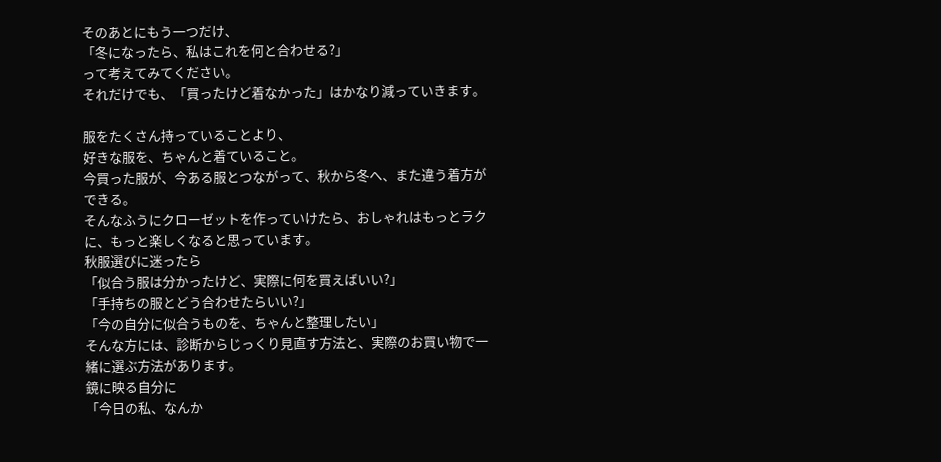そのあとにもう一つだけ、
「冬になったら、私はこれを何と合わせる?」
って考えてみてください。
それだけでも、「買ったけど着なかった」はかなり減っていきます。

服をたくさん持っていることより、
好きな服を、ちゃんと着ていること。
今買った服が、今ある服とつながって、秋から冬へ、また違う着方ができる。
そんなふうにクローゼットを作っていけたら、おしゃれはもっとラクに、もっと楽しくなると思っています。
秋服選びに迷ったら
「似合う服は分かったけど、実際に何を買えばいい?」
「手持ちの服とどう合わせたらいい?」
「今の自分に似合うものを、ちゃんと整理したい」
そんな方には、診断からじっくり見直す方法と、実際のお買い物で一緒に選ぶ方法があります。
鏡に映る自分に
「今日の私、なんか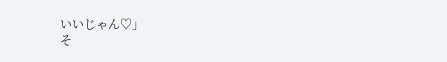いいじゃん♡」
そ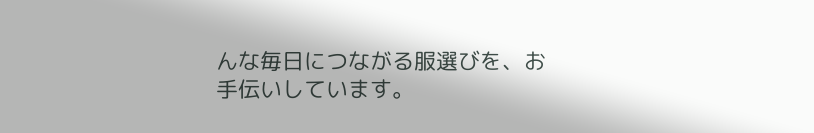んな毎日につながる服選びを、お手伝いしています。